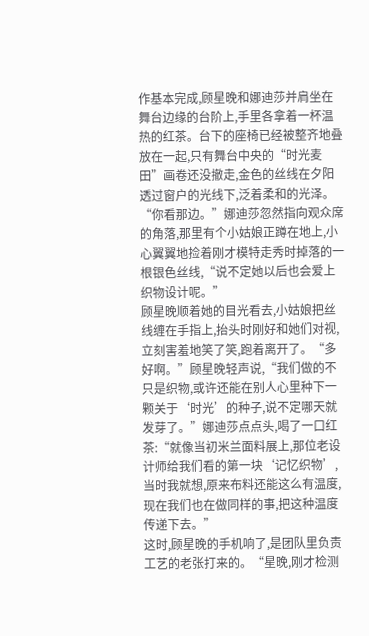作基本完成,顾星晚和娜迪莎并肩坐在舞台边缘的台阶上,手里各拿着一杯温热的红茶。台下的座椅已经被整齐地叠放在一起,只有舞台中央的“时光麦田”画卷还没撤走,金色的丝线在夕阳透过窗户的光线下,泛着柔和的光泽。“你看那边。”娜迪莎忽然指向观众席的角落,那里有个小姑娘正蹲在地上,小心翼翼地捡着刚才模特走秀时掉落的一根银色丝线,“说不定她以后也会爱上织物设计呢。”
顾星晚顺着她的目光看去,小姑娘把丝线缠在手指上,抬头时刚好和她们对视,立刻害羞地笑了笑,跑着离开了。“多好啊。”顾星晚轻声说,“我们做的不只是织物,或许还能在别人心里种下一颗关于‘时光’的种子,说不定哪天就发芽了。”娜迪莎点点头,喝了一口红茶:“就像当初米兰面料展上,那位老设计师给我们看的第一块‘记忆织物’,当时我就想,原来布料还能这么有温度,现在我们也在做同样的事,把这种温度传递下去。”
这时,顾星晚的手机响了,是团队里负责工艺的老张打来的。“星晚,刚才检测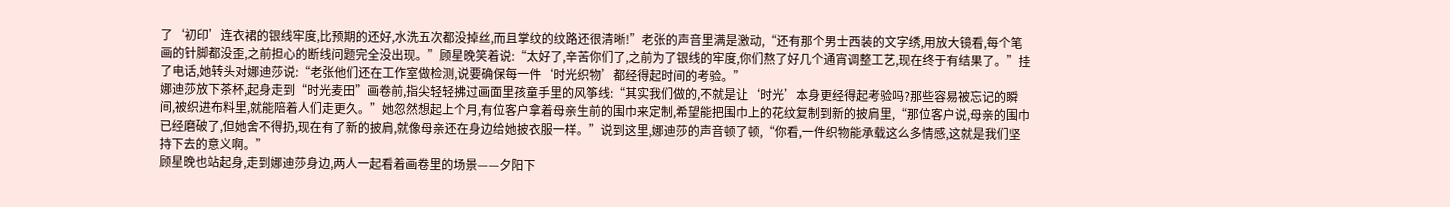了‘初印’连衣裙的银线牢度,比预期的还好,水洗五次都没掉丝,而且掌纹的纹路还很清晰!”老张的声音里满是激动,“还有那个男士西装的文字绣,用放大镜看,每个笔画的针脚都没歪,之前担心的断线问题完全没出现。”顾星晚笑着说:“太好了,辛苦你们了,之前为了银线的牢度,你们熬了好几个通宵调整工艺,现在终于有结果了。”挂了电话,她转头对娜迪莎说:“老张他们还在工作室做检测,说要确保每一件‘时光织物’都经得起时间的考验。”
娜迪莎放下茶杯,起身走到“时光麦田”画卷前,指尖轻轻拂过画面里孩童手里的风筝线:“其实我们做的,不就是让‘时光’本身更经得起考验吗?那些容易被忘记的瞬间,被织进布料里,就能陪着人们走更久。”她忽然想起上个月,有位客户拿着母亲生前的围巾来定制,希望能把围巾上的花纹复制到新的披肩里,“那位客户说,母亲的围巾已经磨破了,但她舍不得扔,现在有了新的披肩,就像母亲还在身边给她披衣服一样。”说到这里,娜迪莎的声音顿了顿,“你看,一件织物能承载这么多情感,这就是我们坚持下去的意义啊。”
顾星晚也站起身,走到娜迪莎身边,两人一起看着画卷里的场景——夕阳下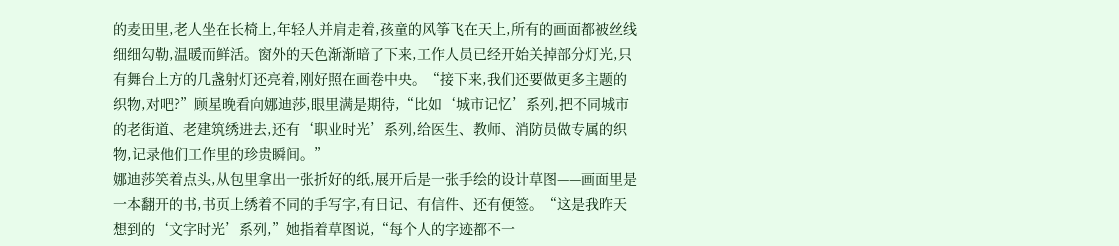的麦田里,老人坐在长椅上,年轻人并肩走着,孩童的风筝飞在天上,所有的画面都被丝线细细勾勒,温暖而鲜活。窗外的天色渐渐暗了下来,工作人员已经开始关掉部分灯光,只有舞台上方的几盏射灯还亮着,刚好照在画卷中央。“接下来,我们还要做更多主题的织物,对吧?”顾星晚看向娜迪莎,眼里满是期待,“比如‘城市记忆’系列,把不同城市的老街道、老建筑绣进去,还有‘职业时光’系列,给医生、教师、消防员做专属的织物,记录他们工作里的珍贵瞬间。”
娜迪莎笑着点头,从包里拿出一张折好的纸,展开后是一张手绘的设计草图——画面里是一本翻开的书,书页上绣着不同的手写字,有日记、有信件、还有便签。“这是我昨天想到的‘文字时光’系列,”她指着草图说,“每个人的字迹都不一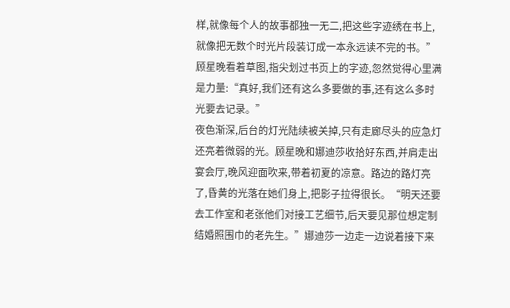样,就像每个人的故事都独一无二,把这些字迹绣在书上,就像把无数个时光片段装订成一本永远读不完的书。”顾星晚看着草图,指尖划过书页上的字迹,忽然觉得心里满是力量:“真好,我们还有这么多要做的事,还有这么多时光要去记录。”
夜色渐深,后台的灯光陆续被关掉,只有走廊尽头的应急灯还亮着微弱的光。顾星晚和娜迪莎收拾好东西,并肩走出宴会厅,晚风迎面吹来,带着初夏的凉意。路边的路灯亮了,昏黄的光落在她们身上,把影子拉得很长。“明天还要去工作室和老张他们对接工艺细节,后天要见那位想定制结婚照围巾的老先生。”娜迪莎一边走一边说着接下来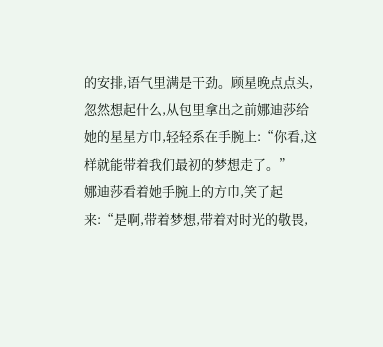的安排,语气里满是干劲。顾星晚点点头,忽然想起什么,从包里拿出之前娜迪莎给她的星星方巾,轻轻系在手腕上:“你看,这样就能带着我们最初的梦想走了。”
娜迪莎看着她手腕上的方巾,笑了起来:“是啊,带着梦想,带着对时光的敬畏,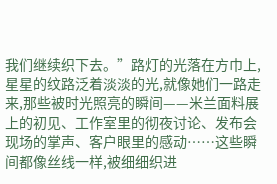我们继续织下去。”路灯的光落在方巾上,星星的纹路泛着淡淡的光,就像她们一路走来,那些被时光照亮的瞬间——米兰面料展上的初见、工作室里的彻夜讨论、发布会现场的掌声、客户眼里的感动……这些瞬间都像丝线一样,被细细织进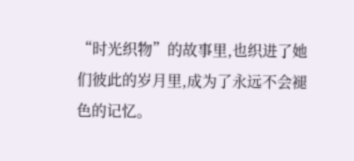“时光织物”的故事里,也织进了她们彼此的岁月里,成为了永远不会褪色的记忆。